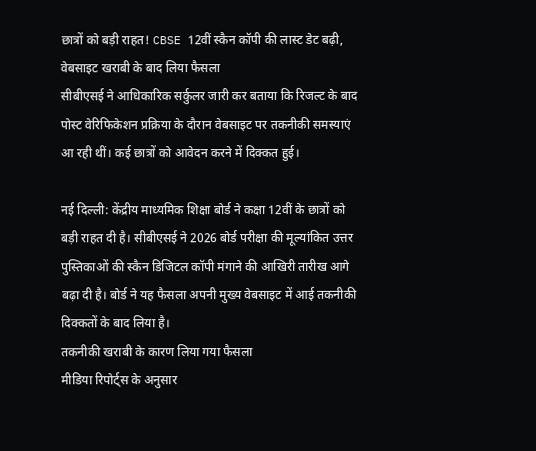छात्रों को बड़ी राहत! CBSE 12वीं स्कैन कॉपी की लास्ट डेट बढ़ी, वेबसाइट खराबी के बाद लिया फैसला
सीबीएसई ने आधिकारिक सर्कुलर जारी कर बताया कि रिजल्ट के बाद पोस्ट वेरिफिकेशन प्रक्रिया के दौरान वेबसाइट पर तकनीकी समस्याएं आ रही थीं। कई छात्रों को आवेदन करने में दिक्कत हुई।

नई दिल्ली: केंद्रीय माध्यमिक शिक्षा बोर्ड ने कक्षा 12वीं के छात्रों को बड़ी राहत दी है। सीबीएसई ने 2026 बोर्ड परीक्षा की मूल्यांकित उत्तर पुस्तिकाओं की स्कैन डिजिटल कॉपी मंगाने की आखिरी तारीख आगे बढ़ा दी है। बोर्ड ने यह फैसला अपनी मुख्य वेबसाइट में आई तकनीकी दिक्कतों के बाद लिया है।
तकनीकी खराबी के कारण लिया गया फैसला
मीडिया रिपोर्ट्स के अनुसार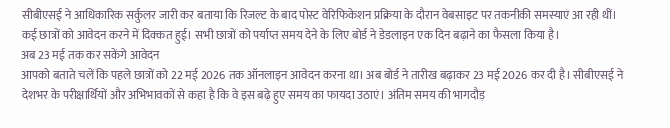सीबीएसई ने आधिकारिक सर्कुलर जारी कर बताया कि रिजल्ट के बाद पोस्ट वेरिफिकेशन प्रक्रिया के दौरान वेबसाइट पर तकनीकी समस्याएं आ रही थीं। कई छात्रों को आवेदन करने में दिक्कत हुई। सभी छात्रों को पर्याप्त समय देने के लिए बोर्ड ने डेडलाइन एक दिन बढ़ाने का फैसला किया है।
अब 23 मई तक कर सकेंगे आवेदन
आपको बताते चलें कि पहले छात्रों को 22 मई 2026 तक ऑनलाइन आवेदन करना था। अब बोर्ड ने तारीख बढ़ाकर 23 मई 2026 कर दी है। सीबीएसई ने देशभर के परीक्षार्थियों और अभिभावकों से कहा है कि वे इस बढ़े हुए समय का फायदा उठाएं। अंतिम समय की भागदौड़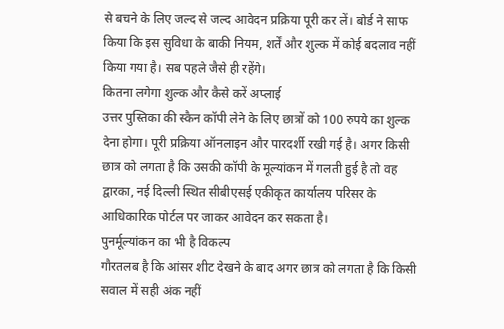से बचने के लिए जल्द से जल्द आवेदन प्रक्रिया पूरी कर लें। बोर्ड ने साफ किया कि इस सुविधा के बाकी नियम, शर्तें और शुल्क में कोई बदलाव नहीं किया गया है। सब पहले जैसे ही रहेंगे।
कितना लगेगा शुल्क और कैसे करें अप्लाई
उत्तर पुस्तिका की स्कैन कॉपी लेने के लिए छात्रों को 100 रुपये का शुल्क देना होगा। पूरी प्रक्रिया ऑनलाइन और पारदर्शी रखी गई है। अगर किसी छात्र को लगता है कि उसकी कॉपी के मूल्यांकन में गलती हुई है तो वह द्वारका, नई दिल्ली स्थित सीबीएसई एकीकृत कार्यालय परिसर के आधिकारिक पोर्टल पर जाकर आवेदन कर सकता है।
पुनर्मूल्यांकन का भी है विकल्प
गौरतलब है कि आंसर शीट देखने के बाद अगर छात्र को लगता है कि किसी सवाल में सही अंक नहीं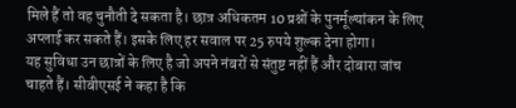मिले हैं तो वह चुनौती दे सकता है। छात्र अधिकतम 10 प्रश्नों के पुनर्मूल्यांकन के लिए अप्लाई कर सकते हैं। इसके लिए हर सवाल पर 25 रुपये शुल्क देना होगा।
यह सुविधा उन छात्रों के लिए है जो अपने नंबरों से संतुष्ट नहीं हैं और दोबारा जांच चाहते हैं। सीबीएसई ने कहा है कि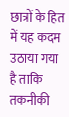छात्रों के हित में यह कदम उठाया गया है ताकि तकनीकी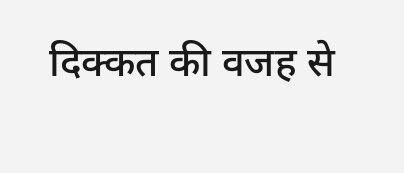दिक्कत की वजह से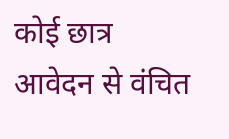कोई छात्र आवेदन से वंचित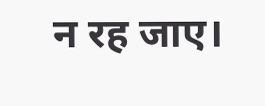न रह जाए।